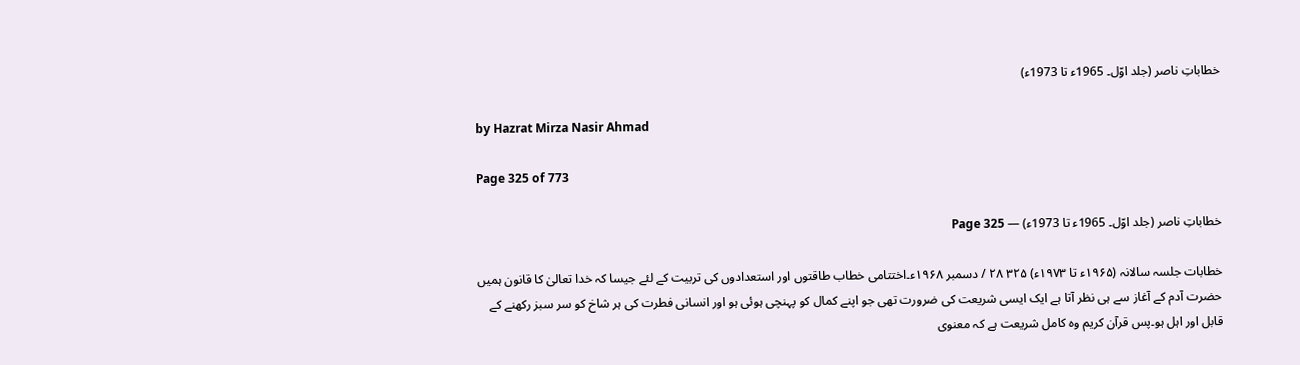خطاباتِ ناصر (جلد اوّل۔ 1965ء تا 1973ء)

by Hazrat Mirza Nasir Ahmad

Page 325 of 773

خطاباتِ ناصر (جلد اوّل۔ 1965ء تا 1973ء) — Page 325

خطابات جلسہ سالانہ (۱۹۶۵ء تا ۱۹۷۳ء) ۳۲۵ ۲۸ / دسمبر ۱۹۶۸ء۔اختتامی خطاب طاقتوں اور استعدادوں کی تربیت کے لئے جیسا کہ خدا تعالیٰ کا قانون ہمیں حضرت آدم کے آغاز سے ہی نظر آتا ہے ایک ایسی شریعت کی ضرورت تھی جو اپنے کمال کو پہنچی ہوئی ہو اور انسانی فطرت کی ہر شاخ کو سر سبز رکھنے کے قابل اور اہل ہو۔پس قرآن کریم وہ کامل شریعت ہے کہ معنوی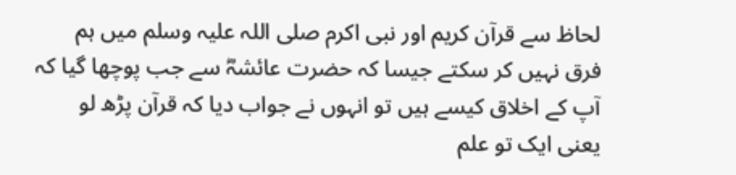لحاظ سے قرآن کریم اور نبی اکرم صلی اللہ علیہ وسلم میں ہم فرق نہیں کر سکتے جیسا کہ حضرت عائشہؓ سے جب پوچھا گیا کہ آپ کے اخلاق کیسے ہیں تو انہوں نے جواب دیا کہ قرآن پڑھ لو یعنی ایک تو علم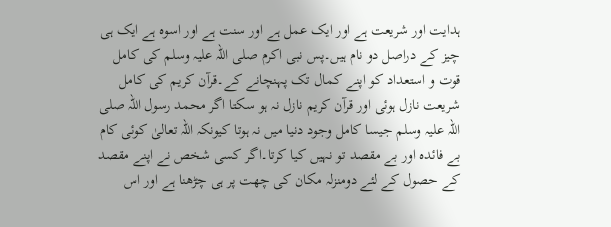ہدایت اور شریعت ہے اور ایک عمل ہے اور سنت ہے اور اسوہ ہے ایک ہی چیز کے دراصل دو نام ہیں۔پس نبی اکرم صلی اللہ علیہ وسلم کی کامل قوت و استعداد کو اپنے کمال تک پہنچانے کے۔قرآن کریم کی کامل شریعت نازل ہوئی اور قرآن کریم نازل نہ ہو سکتا اگر محمد رسول اللہ صلی اللہ علیہ وسلم جیسا کامل وجود دنیا میں نہ ہوتا کیونکہ اللہ تعالیٰ کوئی کام بے فائدہ اور بے مقصد تو نہیں کیا کرتا۔اگر کسی شخص نے اپنے مقصد کے حصول کے لئے دومنزلہ مکان کی چھت پر ہی چڑھنا ہے اور اس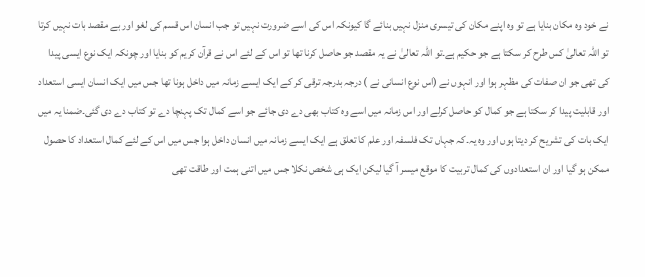نے خود وہ مکان بنایا ہے تو وہ اپنے مکان کی تیسری منزل نہیں بنائے گا کیونکہ اس کی اسے ضرورت نہیں تو جب انسان اس قسم کی لغو اور بے مقصد بات نہیں کرتا تو اللہ تعالیٰ کس طرح کر سکتا ہے جو حکیم ہے۔تو اللہ تعالیٰ نے یہ مقصد جو حاصل کرنا تھا تو اس کے لئے اس نے قرآن کریم کو بنایا اور چونکہ ایک نوع ایسی پیدا کی تھی جو ان صفات کی مظہر ہوا اور انہوں نے (اس نوع انسانی نے ) درجہ بدرجہ ترقی کر کے ایک ایسے زمانہ میں داخل ہونا تھا جس میں ایک انسان ایسی استعداد اور قابلیت پیدا کر سکتا ہے جو کمال کو حاصل کرلے اور اس زمانہ میں اسے وہ کتاب بھی دے دی جائے جو اسے کمال تک پہنچا دے تو کتاب دے دی گئی۔ضمنا یہ میں ایک بات کی تشریح کر دیتا ہوں اور وہ یہ۔کہ جہاں تک فلسفہ اور علم کا تعلق ہے ایک ایسے زمانہ میں انسان داخل ہوا جس میں اس کے لئے کمال استعداد کا حصول ممکن ہو گیا اور ان استعدادوں کی کمال تربیت کا موقع میسر آ گیا لیکن ایک ہی شخص نکلا جس میں اتنی ہمت اور طاقت تھی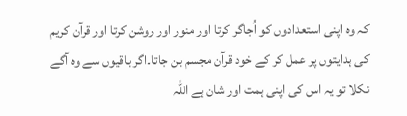کہ وہ اپنی استعدادوں کو اُجاگر کرتا اور منور اور روشن کرتا اور قرآن کریم کی ہدایتوں پر عمل کر کے خود قرآن مجسم بن جاتا۔اگر باقیوں سے وہ آگے نکلا تو یہ اس کی اپنی ہمت اور شان ہے اللہ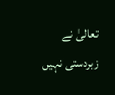تعالیٰ نے زبردستی نہیں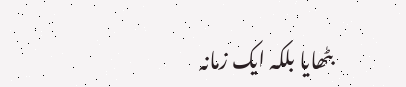بٹھایا بلکہ ایک زمانہ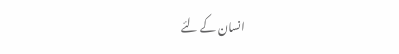انسان کے لئے